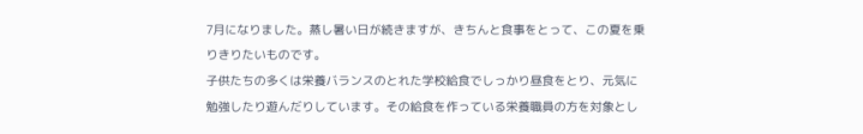7月になりました。蒸し暑い日が続きますが、きちんと食事をとって、この夏を乗りきりたいものです。
子供たちの多くは栄養バランスのとれた学校給食でしっかり昼食をとり、元気に勉強したり遊んだりしています。その給食を作っている栄養職員の方を対象とし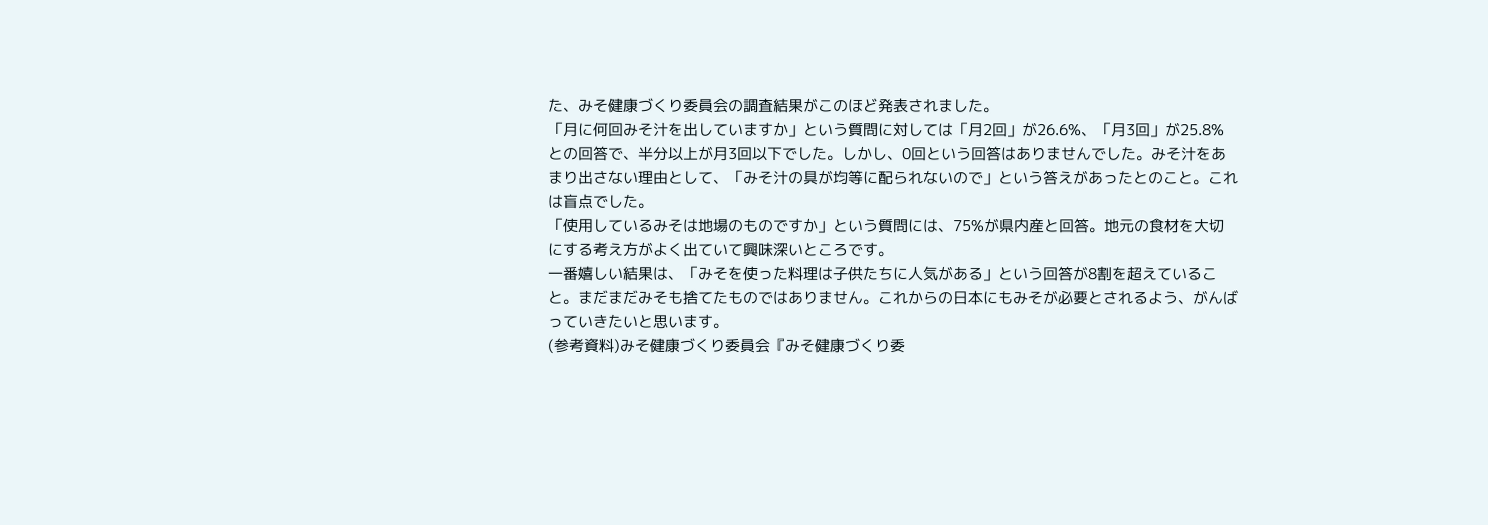た、みそ健康づくり委員会の調査結果がこのほど発表されました。
「月に何回みそ汁を出していますか」という質問に対しては「月2回」が26.6%、「月3回」が25.8%との回答で、半分以上が月3回以下でした。しかし、0回という回答はありませんでした。みそ汁をあまり出さない理由として、「みそ汁の具が均等に配られないので」という答えがあったとのこと。これは盲点でした。
「使用しているみそは地場のものですか」という質問には、75%が県内産と回答。地元の食材を大切にする考え方がよく出ていて興味深いところです。
一番嬉しい結果は、「みそを使った料理は子供たちに人気がある」という回答が8割を超えていること。まだまだみそも捨てたものではありません。これからの日本にもみそが必要とされるよう、がんばっていきたいと思います。
(参考資料)みそ健康づくり委員会『みそ健康づくり委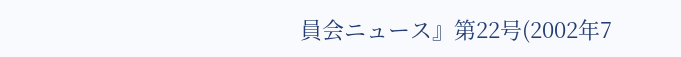員会ニュース』第22号(2002年7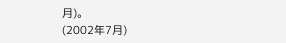月)。
(2002年7月)